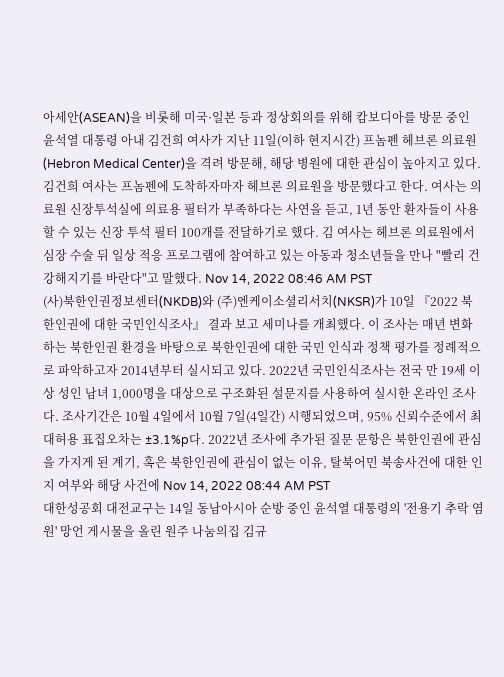아세안(ASEAN)을 비롯해 미국·일본 등과 정상회의를 위해 캄보디아를 방문 중인 윤석열 대통령 아내 김건희 여사가 지난 11일(이하 현지시간) 프놈펜 헤브론 의료원(Hebron Medical Center)을 격려 방문해, 해당 병원에 대한 관심이 높아지고 있다. 김건희 여사는 프놈펜에 도착하자마자 헤브론 의료원을 방문했다고 한다. 여사는 의료원 신장투석실에 의료용 필터가 부족하다는 사연을 듣고, 1년 동안 환자들이 사용할 수 있는 신장 투석 필터 100개를 전달하기로 했다. 김 여사는 헤브론 의료원에서 심장 수술 뒤 일상 적응 프로그램에 참여하고 있는 아동과 청소년들을 만나 "빨리 건강해지기를 바란다"고 말했다. Nov 14, 2022 08:46 AM PST
(사)북한인권정보센터(NKDB)와 (주)엔케이소셜리서치(NKSR)가 10일 『2022 북한인권에 대한 국민인식조사』 결과 보고 세미나를 개최했다. 이 조사는 매년 변화하는 북한인권 환경을 바탕으로 북한인권에 대한 국민 인식과 정책 평가를 정례적으로 파악하고자 2014년부터 실시되고 있다. 2022년 국민인식조사는 전국 만 19세 이상 성인 남녀 1,000명을 대상으로 구조화된 설문지를 사용하여 실시한 온라인 조사다. 조사기간은 10월 4일에서 10월 7일(4일간) 시행되었으며, 95% 신뢰수준에서 최대허용 표집오차는 ±3.1%p다. 2022년 조사에 추가된 질문 문항은 북한인권에 관심을 가지게 된 계기, 혹은 북한인권에 관심이 없는 이유, 탈북어민 북송사건에 대한 인지 여부와 해당 사건에 Nov 14, 2022 08:44 AM PST
대한성공회 대전교구는 14일 동남아시아 순방 중인 윤석열 대통령의 '전용기 추락 염원' 망언 게시물을 올린 원주 나눔의집 김규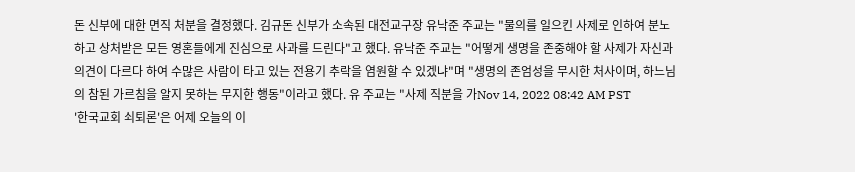돈 신부에 대한 면직 처분을 결정했다. 김규돈 신부가 소속된 대전교구장 유낙준 주교는 "물의를 일으킨 사제로 인하여 분노하고 상처받은 모든 영혼들에게 진심으로 사과를 드린다"고 했다. 유낙준 주교는 "어떻게 생명을 존중해야 할 사제가 자신과 의견이 다르다 하여 수많은 사람이 타고 있는 전용기 추락을 염원할 수 있겠냐"며 "생명의 존엄성을 무시한 처사이며, 하느님의 참된 가르침을 알지 못하는 무지한 행동"이라고 했다. 유 주교는 "사제 직분을 가Nov 14, 2022 08:42 AM PST
'한국교회 쇠퇴론'은 어제 오늘의 이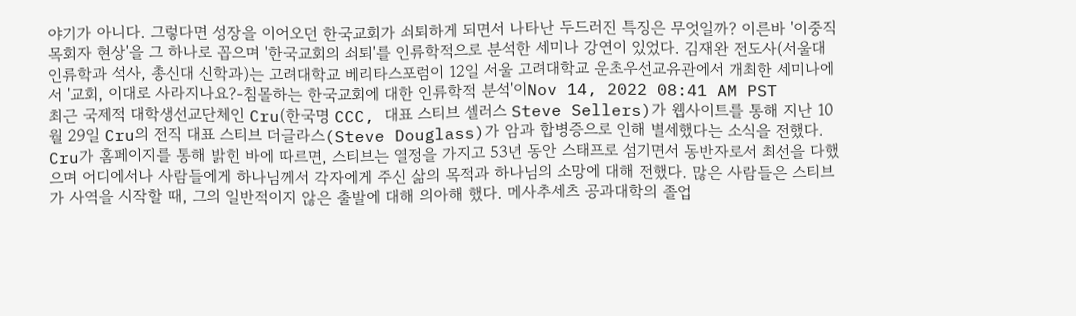야기가 아니다. 그렇다면 성장을 이어오던 한국교회가 쇠퇴하게 되면서 나타난 두드러진 특징은 무엇일까? 이른바 '이중직 목회자 현상'을 그 하나로 꼽으며 '한국교회의 쇠퇴'를 인류학적으로 분석한 세미나 강연이 있었다. 김재완 전도사(서울대 인류학과 석사, 총신대 신학과)는 고려대학교 베리타스포럼이 12일 서울 고려대학교 운초우선교유관에서 개최한 세미나에서 '교회, 이대로 사라지나요?-침몰하는 한국교회에 대한 인류학적 분석'이Nov 14, 2022 08:41 AM PST
최근 국제적 대학생선교단체인 Cru(한국명 CCC, 대표 스티브 셀러스 Steve Sellers)가 웹사이트를 통해 지난 10월 29일 Cru의 전직 대표 스티브 더글라스(Steve Douglass)가 암과 합병증으로 인해 별세했다는 소식을 전했다. Cru가 홈페이지를 통해 밝힌 바에 따르면, 스티브는 열정을 가지고 53년 동안 스태프로 섬기면서 동반자로서 최선을 다했으며 어디에서나 사람들에게 하나님께서 각자에게 주신 삶의 목적과 하나님의 소망에 대해 전했다. 많은 사람들은 스티브가 사역을 시작할 때, 그의 일반적이지 않은 출발에 대해 의아해 했다. 메사추세츠 공과대학의 졸업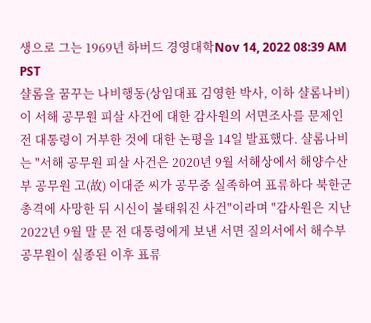생으로 그는 1969년 하버드 경영대학Nov 14, 2022 08:39 AM PST
샬롬을 꿈꾸는 나비행동(상임대표 김영한 박사, 이하 샬롬나비)이 서해 공무원 피살 사건에 대한 감사원의 서면조사를 문제인 전 대통령이 거부한 것에 대한 논평을 14일 발표했다. 샬롬나비는 "서해 공무원 피살 사건은 2020년 9월 서해상에서 해양수산부 공무원 고(故) 이대준 씨가 공무중 실족하여 표류하다 북한군 총격에 사망한 뒤 시신이 불태워진 사건"이라며 "감사원은 지난 2022년 9월 말 문 전 대통령에게 보낸 서면 질의서에서 해수부 공무원이 실종된 이후 표류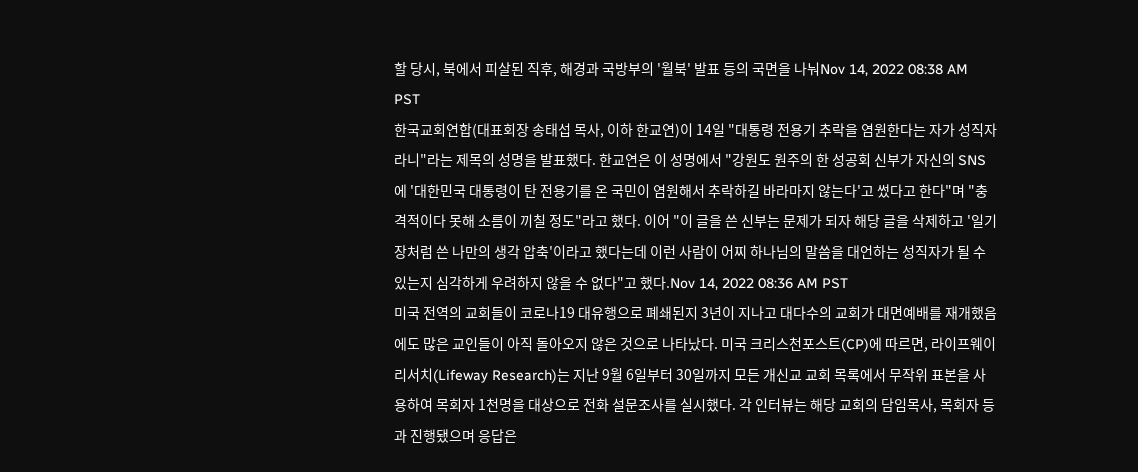할 당시, 북에서 피살된 직후, 해경과 국방부의 '월북' 발표 등의 국면을 나눠Nov 14, 2022 08:38 AM PST
한국교회연합(대표회장 송태섭 목사, 이하 한교연)이 14일 "대통령 전용기 추락을 염원한다는 자가 성직자라니"라는 제목의 성명을 발표했다. 한교연은 이 성명에서 "강원도 원주의 한 성공회 신부가 자신의 SNS에 '대한민국 대통령이 탄 전용기를 온 국민이 염원해서 추락하길 바라마지 않는다'고 썼다고 한다"며 "충격적이다 못해 소름이 끼칠 정도"라고 했다. 이어 "이 글을 쓴 신부는 문제가 되자 해당 글을 삭제하고 '일기장처럼 쓴 나만의 생각 압축'이라고 했다는데 이런 사람이 어찌 하나님의 말씀을 대언하는 성직자가 될 수 있는지 심각하게 우려하지 않을 수 없다"고 했다.Nov 14, 2022 08:36 AM PST
미국 전역의 교회들이 코로나19 대유행으로 폐쇄된지 3년이 지나고 대다수의 교회가 대면예배를 재개했음에도 많은 교인들이 아직 돌아오지 않은 것으로 나타났다. 미국 크리스천포스트(CP)에 따르면, 라이프웨이 리서치(Lifeway Research)는 지난 9월 6일부터 30일까지 모든 개신교 교회 목록에서 무작위 표본을 사용하여 목회자 1천명을 대상으로 전화 설문조사를 실시했다. 각 인터뷰는 해당 교회의 담임목사, 목회자 등과 진행됐으며 응답은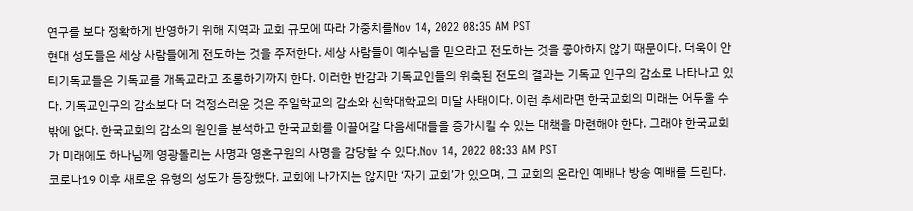연구를 보다 정확하게 반영하기 위해 지역과 교회 규모에 따라 가중치를Nov 14, 2022 08:35 AM PST
현대 성도들은 세상 사람들에게 전도하는 것을 주저한다. 세상 사람들이 예수님을 믿으라고 전도하는 것을 좋아하지 않기 때문이다. 더욱이 안티기독교들은 기독교를 개독교라고 조롱하기까지 한다. 이러한 반감과 기독교인들의 위축된 전도의 결과는 기독교 인구의 감소로 나타나고 있다. 기독교인구의 감소보다 더 걱정스러운 것은 주일학교의 감소와 신학대학교의 미달 사태이다. 이런 추세라면 한국교회의 미래는 어두울 수밖에 없다. 한국교회의 감소의 원인을 분석하고 한국교회를 이끌어갈 다음세대들을 증가시킬 수 있는 대책을 마련해야 한다. 그래야 한국교회가 미래에도 하나님께 영광돌리는 사명과 영혼구원의 사명을 감당할 수 있다.Nov 14, 2022 08:33 AM PST
코로나19 이후 새로운 유형의 성도가 등장했다. 교회에 나가지는 않지만 ‘자기 교회’가 있으며, 그 교회의 온라인 예배나 방송 예배를 드린다.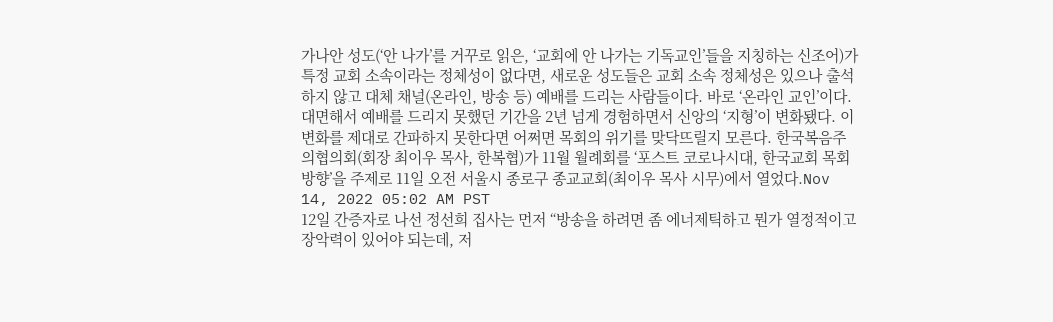가나안 성도(‘안 나가’를 거꾸로 읽은, ‘교회에 안 나가는 기독교인’들을 지칭하는 신조어)가 특정 교회 소속이라는 정체성이 없다면, 새로운 성도들은 교회 소속 정체성은 있으나 출석하지 않고 대체 채널(온라인, 방송 등) 예배를 드리는 사람들이다. 바로 ‘온라인 교인’이다. 대면해서 예배를 드리지 못했던 기간을 2년 넘게 경험하면서 신앙의 ‘지형’이 변화됐다. 이 변화를 제대로 간파하지 못한다면 어쩌면 목회의 위기를 맞닥뜨릴지 모른다. 한국복음주의협의회(회장 최이우 목사, 한복협)가 11월 월례회를 ‘포스트 코로나시대, 한국교회 목회 방향’을 주제로 11일 오전 서울시 종로구 종교교회(최이우 목사 시무)에서 열었다.Nov 14, 2022 05:02 AM PST
12일 간증자로 나선 정선희 집사는 먼저 “방송을 하려면 좀 에너제틱하고 뭔가 열정적이고 장악력이 있어야 되는데, 저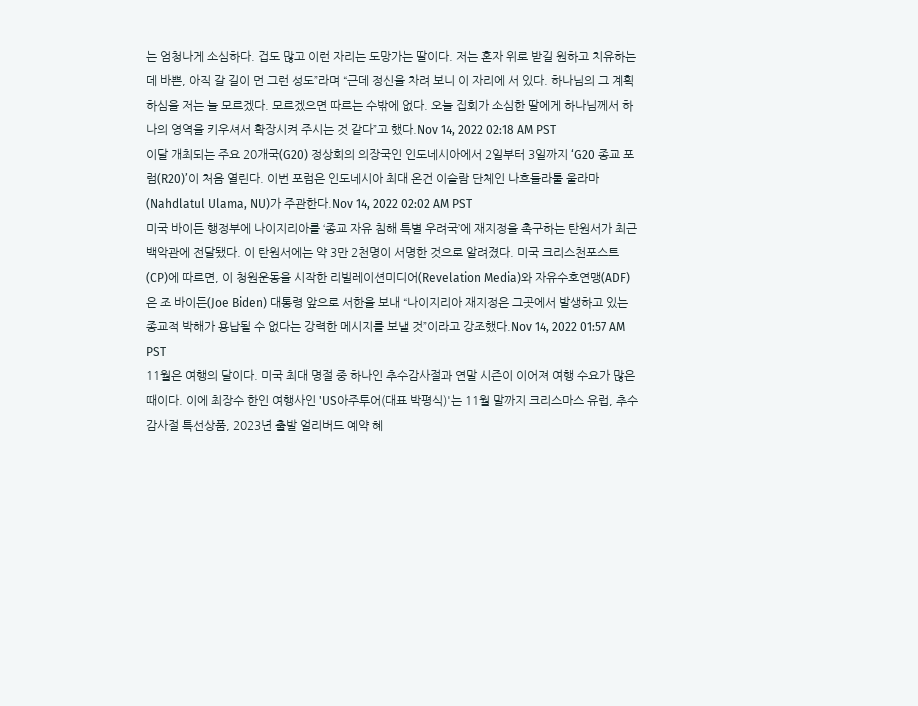는 엄청나게 소심하다. 겁도 많고 이런 자리는 도망가는 딸이다. 저는 혼자 위로 받길 원하고 치유하는 데 바쁜, 아직 갈 길이 먼 그런 성도”라며 “근데 정신을 차려 보니 이 자리에 서 있다. 하나님의 그 계획하심을 저는 늘 모르겠다. 모르겠으면 따르는 수밖에 없다. 오늘 집회가 소심한 딸에게 하나님께서 하나의 영역을 키우셔서 확장시켜 주시는 것 같다”고 했다.Nov 14, 2022 02:18 AM PST
이달 개최되는 주요 20개국(G20) 정상회의 의장국인 인도네시아에서 2일부터 3일까지 ‘G20 종교 포럼(R20)’이 처음 열린다. 이번 포럼은 인도네시아 최대 온건 이슬람 단체인 나흐들라툴 울라마(Nahdlatul Ulama, NU)가 주관한다.Nov 14, 2022 02:02 AM PST
미국 바이든 행정부에 나이지리아를 ‘종교 자유 침해 특별 우려국’에 재지정을 촉구하는 탄원서가 최근 백악관에 전달됐다. 이 탄원서에는 약 3만 2천명이 서명한 것으로 알려졌다. 미국 크리스천포스트(CP)에 따르면, 이 청원운동을 시작한 리빌레이션미디어(Revelation Media)와 자유수호연맹(ADF)은 조 바이든(Joe Biden) 대통령 앞으로 서한을 보내 “나이지리아 재지정은 그곳에서 발생하고 있는 종교적 박해가 용납될 수 없다는 강력한 메시지를 보낼 것”이라고 강조했다.Nov 14, 2022 01:57 AM PST
11월은 여행의 달이다. 미국 최대 명절 중 하나인 추수감사절과 연말 시즌이 이어져 여행 수요가 많은 때이다. 이에 최장수 한인 여행사인 'US아주투어(대표 박평식)'는 11월 말까지 크리스마스 유럽, 추수감사절 특선상품, 2023년 출발 얼리버드 예약 혜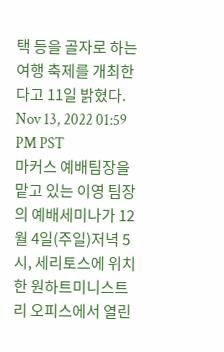택 등을 골자로 하는 여행 축제를 개최한다고 11일 밝혔다. Nov 13, 2022 01:59 PM PST
마커스 예배팀장을 맡고 있는 이영 팀장의 예배세미나가 12월 4일(주일)저녁 5시, 세리토스에 위치한 원하트미니스트리 오피스에서 열린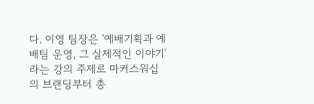다. 이영 팀장은 '예배기획과 예배팀 운영, 그 실제적인 이야기'라는 강의 주제로 마커스워십의 브랜딩부터 총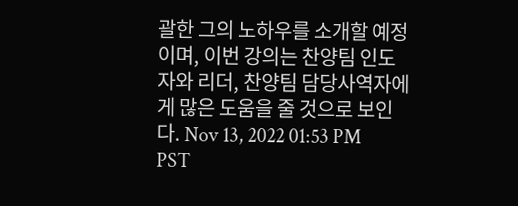괄한 그의 노하우를 소개할 예정이며, 이번 강의는 찬양팀 인도자와 리더, 찬양팀 담당사역자에게 많은 도움을 줄 것으로 보인다. Nov 13, 2022 01:53 PM PST